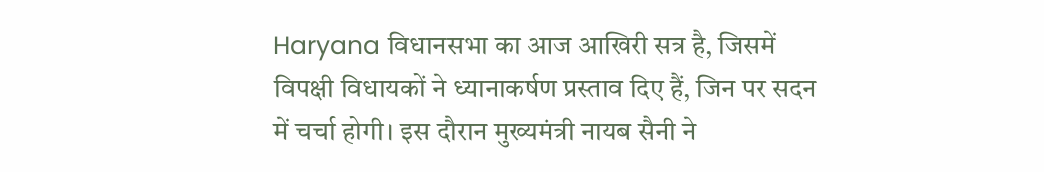Haryana विधानसभा का आज आखिरी सत्र है, जिसमें विपक्षी विधायकों ने ध्यानाकर्षण प्रस्ताव दिए हैं, जिन पर सदन में चर्चा होगी। इस दौरान मुख्यमंत्री नायब सैनी ने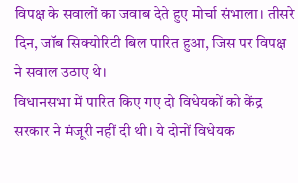विपक्ष के सवालों का जवाब देते हुए मोर्चा संभाला। तीसरे दिन, जॉब सिक्योरिटी बिल पारित हुआ, जिस पर विपक्ष ने सवाल उठाए थे।
विधानसभा में पारित किए गए दो विधेयकों को केंद्र सरकार ने मंजूरी नहीं दी थी। ये दोनों विधेयक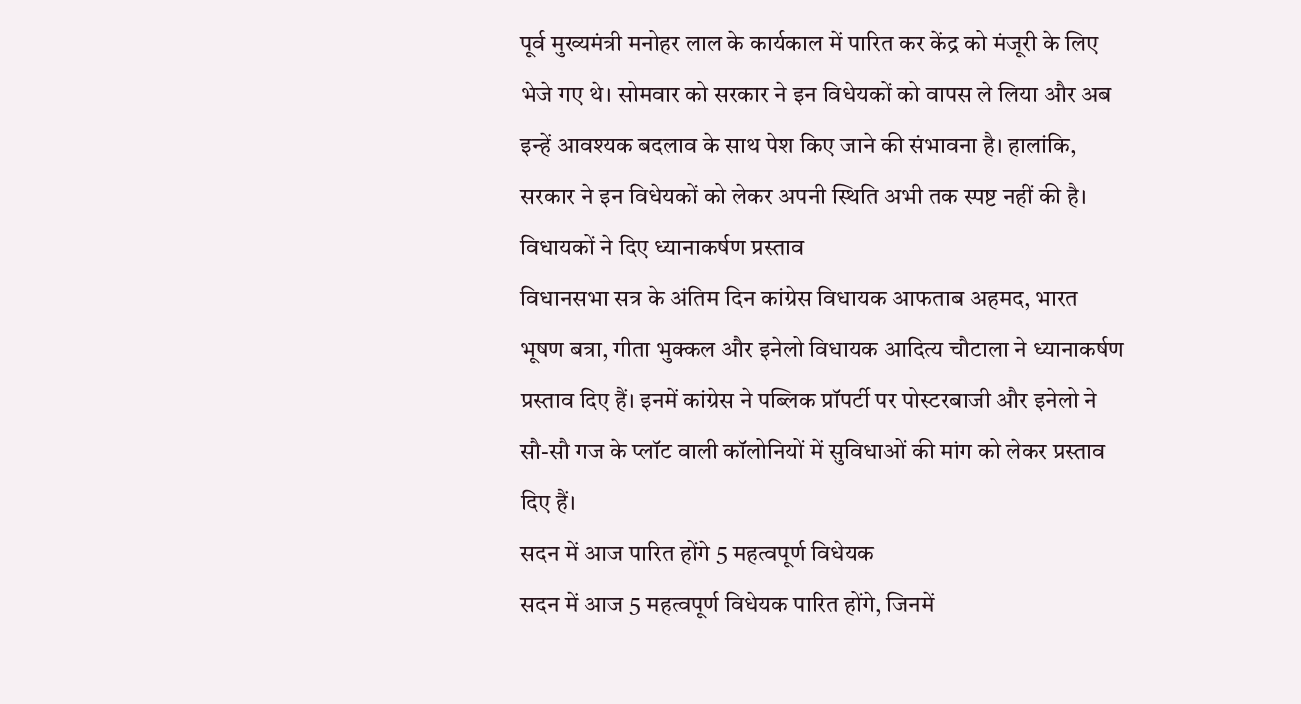पूर्व मुख्यमंत्री मनोहर लाल के कार्यकाल में पारित कर केंद्र को मंजूरी के लिए भेजे गए थे। सोमवार को सरकार ने इन विधेयकों को वापस ले लिया और अब इन्हें आवश्यक बदलाव के साथ पेश किए जाने की संभावना है। हालांकि, सरकार ने इन विधेयकों को लेकर अपनी स्थिति अभी तक स्पष्ट नहीं की है।
विधायकों ने दिए ध्यानाकर्षण प्रस्ताव
विधानसभा सत्र के अंतिम दिन कांग्रेस विधायक आफताब अहमद, भारत भूषण बत्रा, गीता भुक्कल और इनेलो विधायक आदित्य चौटाला ने ध्यानाकर्षण प्रस्ताव दिए हैं। इनमें कांग्रेस ने पब्लिक प्रॉपर्टी पर पोस्टरबाजी और इनेलो ने सौ-सौ गज के प्लॉट वाली कॉलोनियों में सुविधाओं की मांग को लेकर प्रस्ताव दिए हैं।
सदन में आज पारित होंगे 5 महत्वपूर्ण विधेयक
सदन में आज 5 महत्वपूर्ण विधेयक पारित होंगे, जिनमें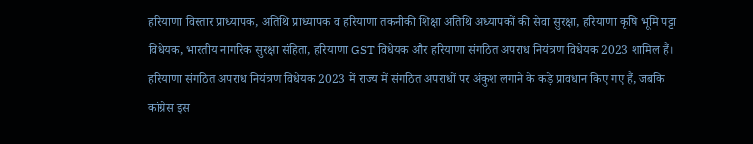हरियाणा विस्तार प्राध्यापक, अतिथि प्राध्यापक व हरियाणा तकनीकी शिक्षा अतिथि अध्यापकों की सेवा सुरक्षा, हरियाणा कृषि भूमि पट्टा विधेयक, भारतीय नागरिक सुरक्षा संहिता, हरियाणा GST विधेयक और हरियाणा संगठित अपराध नियंत्रण विधेयक 2023 शामिल हैं।
हरियाणा संगठित अपराध नियंत्रण विधेयक 2023 में राज्य में संगठित अपराधों पर अंकुश लगाने के कड़े प्रावधान किए गए हैं, जबकि कांग्रेस इस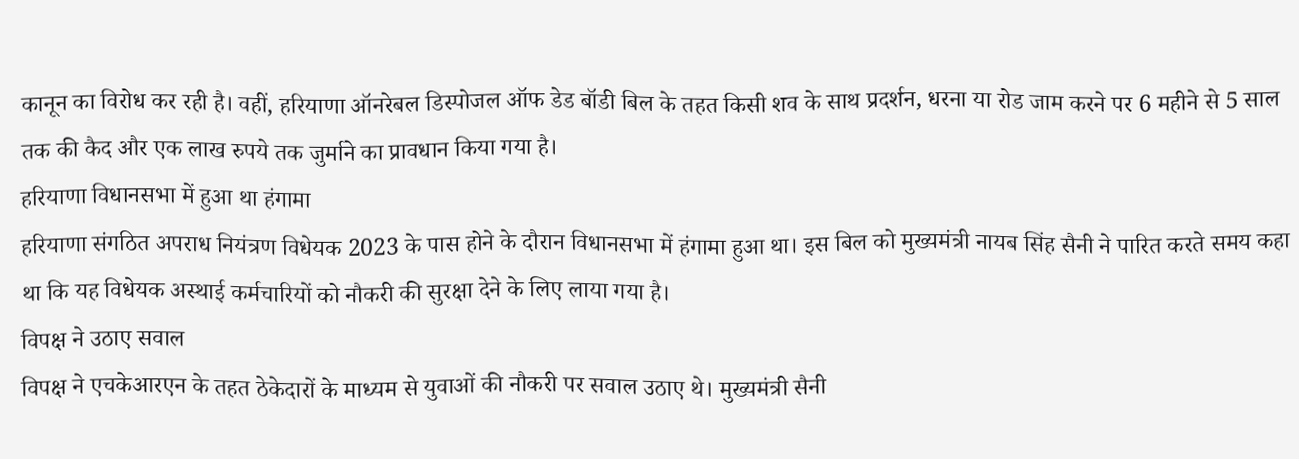कानून का विरोध कर रही है। वहीं, हरियाणा ऑनरेबल डिस्पोजल ऑफ डेड बॉडी बिल के तहत किसी शव के साथ प्रदर्शन, धरना या रोड जाम करने पर 6 महीने से 5 साल तक की कैद और एक लाख रुपये तक जुर्माने का प्रावधान किया गया है।
हरियाणा विधानसभा में हुआ था हंगामा
हरियाणा संगठित अपराध नियंत्रण विधेयक 2023 के पास होने के दौरान विधानसभा में हंगामा हुआ था। इस बिल को मुख्यमंत्री नायब सिंह सैनी ने पारित करते समय कहा था कि यह विधेयक अस्थाई कर्मचारियों को नौकरी की सुरक्षा देने के लिए लाया गया है।
विपक्ष ने उठाए सवाल
विपक्ष ने एचकेआरएन के तहत ठेकेदारों के माध्यम से युवाओं की नौकरी पर सवाल उठाए थे। मुख्यमंत्री सैनी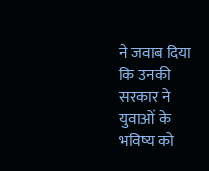ने जवाब दिया कि उनकी सरकार ने युवाओं के भविष्य को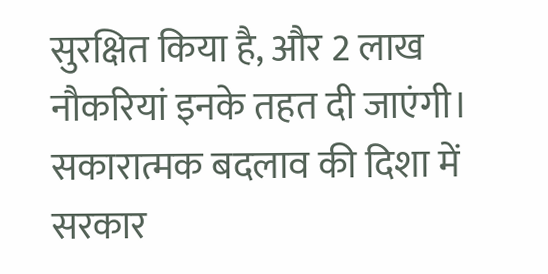सुरक्षित किया है, और 2 लाख नौकरियां इनके तहत दी जाएंगी।
सकारात्मक बदलाव की दिशा में सरकार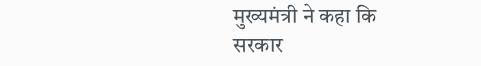मुख्यमंत्री ने कहा कि सरकार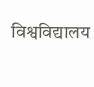विश्वविद्यालय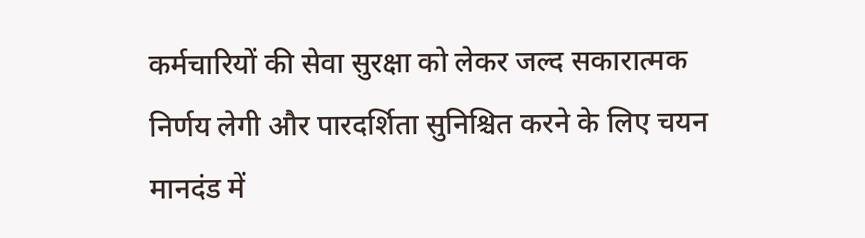कर्मचारियों की सेवा सुरक्षा को लेकर जल्द सकारात्मक निर्णय लेगी और पारदर्शिता सुनिश्चित करने के लिए चयन मानदंड में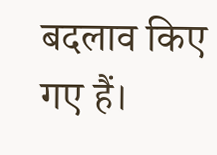बदलाव किए गए हैं।